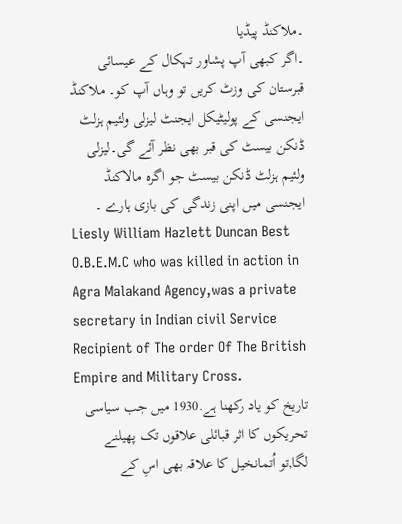۔ملاکنڈ پیڈیا
۔اگر کبھی آپ پشاور تہکال کے عیسائی قبرستان کی وزٹ کریں تو وہاں آپ کو۔ ملاکنڈ ایجنسی کے پولیٹیکل ایجنٹ لیزلی ولئیم ہزلٹ ڈنکن بیسٹ کی قبر بھی نظر آئے گی۔لیزلی ولئیم ہزلٹ ڈنکن بیسٹ جو اگرہ مالاکنڈ ایجنسی میں اپنی زندگی کی بازی ہارے ۔
Liesly William Hazlett Duncan Best O.B.E.M.C who was killed in action in Agra Malakand Agency,was a private secretary in Indian civil Service Recipient of The order Of The British Empire and Military Cross.
تاریخ کو یاد رکھنا ہے.1930 میں جب سیاسی تحریکوں کا اثر قبائلی علاقوں تک پھیلنے لگا,تو اُتمانخیل کا علاقہ بھی اسِ کے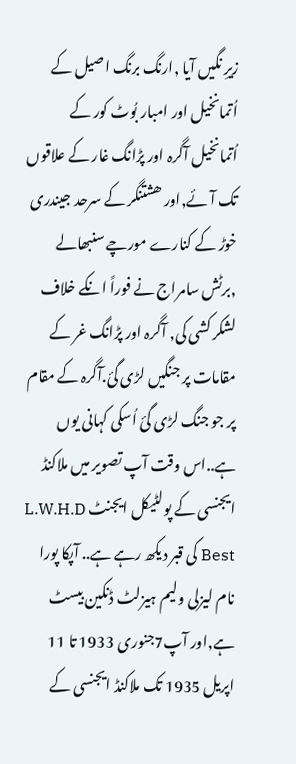زیرِ نگیں آیا ,ارنگ برنگ اصیل کے اُتمانخیل اور امبار بُوٹ کور کے اُتمانخیل آگرہ اور پڑانگ غار کے علاقوں تک آئے,اور ھشتنگر کے سرحد جیندری خوڑ کے کنارے مورچے سنبھالے ,برٹش سامراج نے فوراً انکے خلاف لشکر کشی کی, آگرہ اور پڑانگ غر کے مقامات پر جنگیں لڑی گئ.آگرہ کے مقام پر جو جنگ لڑی گئ اُسکی کہانی یوں ہے..اس وقت آپ تصویر میں ملاکنڈ ایجنسی کے پولٹیکل ایجنٹ L.W.H.D Best کی قبر دیکھ رہے ہے.. آپکا پورا نام لیزلی ولیم ہیزلٹ ڈنکین بیسٹ ہے,اور آپ7جنوری 1933 تا 11 اپریل 1935 تک ملاکنڈ ایجنسی کے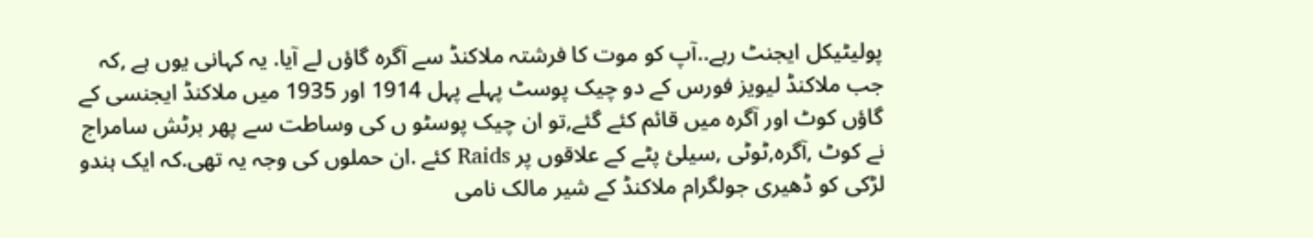پولیٹیکل ایجنٹ رہے..آپ کو موت کا فرشتہ ملاکنڈ سے آگرہ گاؤں لے آیا. یہ کہانی یوں ہے ,کہ جب ملاکنڈ لیویز فورس کے دو چیک پوسٹ پہلے پہل 1914 اور 1935 میں ملاکنڈ ایجنسی کے گاؤں کوٹ اور آگرہ میں قائم کئے گئے,تو ان چیک پوسٹو ں کی وساطت سے پھر برٹش سامراج نے کوٹ ,آگرہ,ٹوٹی ,سیلئ پٹے کے علاقوں پر Raids کئے .ان حملوں کی وجہ یہ تھی.کہ ایک ہندو لڑکی کو ڈھیری جولگرام ملاکنڈ کے شیر مالک نامی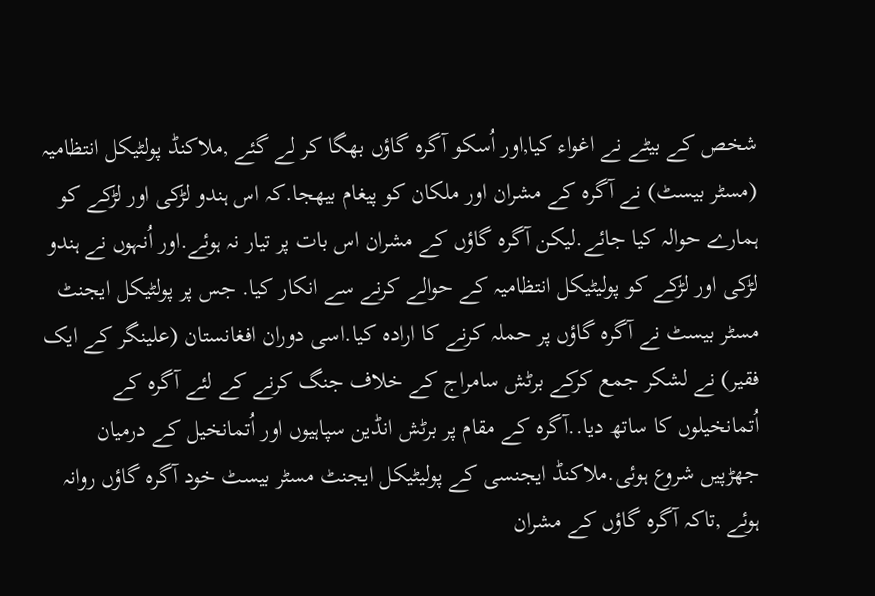شخص کے بیٹے نے اغواء کیا,اور اُسکو آگرہ گاؤں بھگا کر لے گئے ,ملاکنڈ پولٹیکل انتظامیہ (مسٹر بیسٹ) نے آگرہ کے مشران اور ملکان کو پیغام بیھجا.کہ اس ہندو لڑکی اور لڑکے کو ہمارے حوالہ کیا جائے.لیکن آگرہ گاؤں کے مشران اس بات پر تیار نہ ہوئے.اور اُنہوں نے ہندو لڑکی اور لڑکے کو پولیٹیکل انتظامیہ کے حوالے کرنے سے انکار کیا. جس پر پولٹیکل ایجنٹ مسٹر بیسٹ نے آگرہ گاؤں پر حملہ کرنے کا ارادہ کیا.اسی دوران افغانستان (علینگر کے ایک فقیر) نے لشکر جمع کرکے برٹش سامراج کے خلاف جنگ کرنے کے لئے آگرہ کے اُتمانخیلوں کا ساتھ دیا..آگرہ کے مقام پر برٹش انڈین سپاہیوں اور اُتمانخیل کے درمیان جھڑپیں شروع ہوئی.ملاکنڈ ایجنسی کے پولیٹیکل ایجنٹ مسٹر بیسٹ خود آگرہ گاؤں روانہ ہوئے ,تاکہ آگرہ گاؤں کے مشران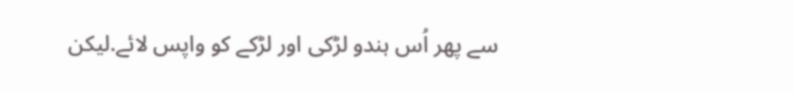سے پھر اُس ہندو لڑکی اور لڑکے کو واپس لائے.لیکن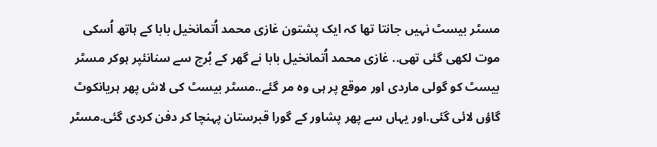مسٹر بیسٹ نہیں جانتا تھا کہ ایک پشتون غازی محمد اُتمانخیل بابا کے ہاتھ اُسکی موت لکھی گئی تھی.. غازی محمد اُتمانخیل بابا نے گھر کے بُرج سے سنانئپر ہوکر مسٹر بیسٹ کو گولی ماردی اور موقع پر ہی وہ مر گئے..مسٹر بیسٹ کی لاش پھر ہریانکوٹ گاؤں لائی گئی.اور یہاں سے پھر پشاور کے گورا قبرستان پہنچا کر دفن کردی گئی.مسٹر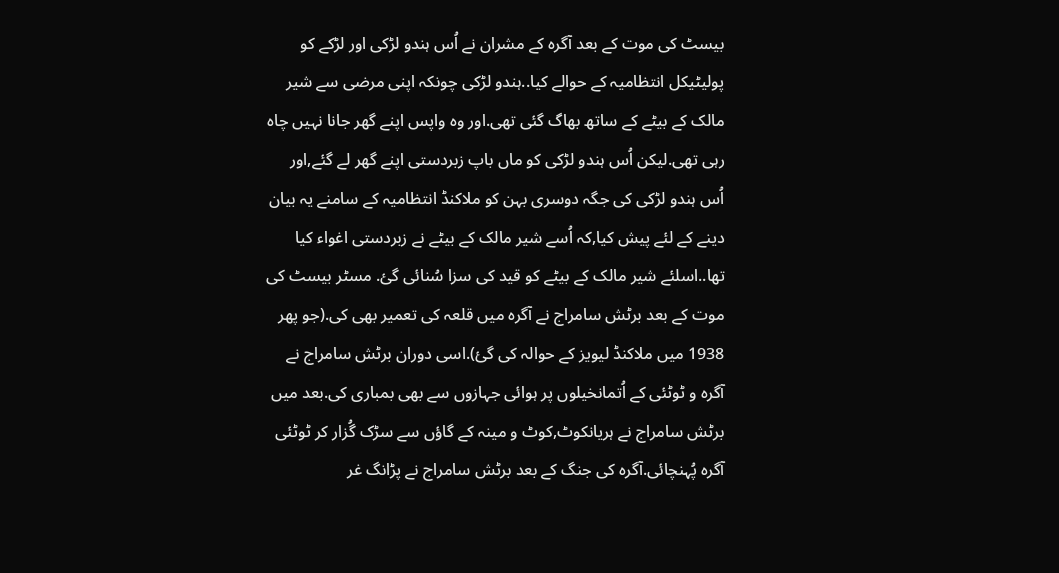بیسٹ کی موت کے بعد آگرہ کے مشران نے اُس ہندو لڑکی اور لڑکے کو پولیٹیکل انتظامیہ کے حوالے کیا..ہندو لڑکی چونکہ اپنی مرضی سے شیر مالک کے بیٹے کے ساتھ بھاگ گئی تھی.اور وہ واپس اپنے گھر جانا نہیں چاہ رہی تھی.لیکن اُس ہندو لڑکی کو ماں باپ زبردستی اپنے گھر لے گئے,اور اُس ہندو لڑکی کی جگہ دوسری بہن کو ملاکنڈ انتظامیہ کے سامنے یہ بیان دینے کے لئے پیش کیا,کہ اُسے شیر مالک کے بیٹے نے زبردستی اغواء کیا تھا..اسلئے شیر مالک کے بیٹے کو قید کی سزا سُنائی گئ. مسٹر بیسٹ کی موت کے بعد برٹش سامراج نے آگرہ میں قلعہ کی تعمیر بھی کی.(جو پھر 1938 میں ملاکنڈ لیویز کے حوالہ کی گئ).اسی دوران برٹش سامراج نے آگرہ و ٹوٹئی کے اُتمانخیلوں پر ہوائی جہازوں سے بھی بمباری کی.بعد میں برٹش سامراج نے ہریانکوٹ,کوٹ و مینہ کے گاؤں سے سڑک گُزار کر ٹوٹئی آگرہ پُہنچائی.آگرہ کی جنگ کے بعد برٹش سامراج نے پڑانگ غر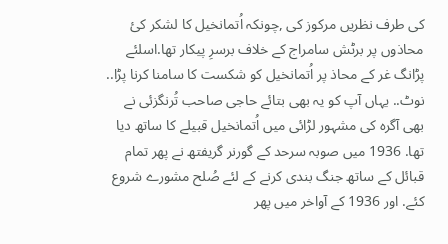کی طرف نظریں مرکوز کی ,چونکہ اُتمانخیل کا لشکر کئ محاذوں پر برٹش سامراج کے خلاف برسرِ پیکار تھا.اسلئے پڑانگ غر کے محاذ پر اُتمانخیل کو شکست کا سامنا کرنا پڑا.. نوٹ.. یہاں آپ کو یہ بھی بتائے حاجی صاحب تُرنگزئی نے بھی آگرہ کی مشہور لڑائی میں اُتمانخیل قبیلے کا ساتھ دیا تھا. 1936 میں صوبہ سرحد کے گورنر گریفتھ نے پھر تمام قبائل کے ساتھ جنگ بندی کرنے کے لئے صُلح مشورے شروع کئے. اور 1936 کے آواخر میں پھر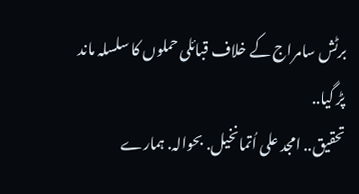برٹش سامراج کے خلاف قبائلی حملوں کا سلسلہ ماند پڑ گیا..
تحقیق.. امجد علی اُتمانخیل. بحوالہ. ہمارے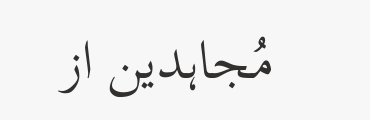مُجاہدین از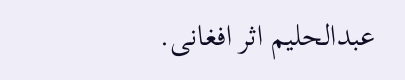عبدالحلیم اثر افغانی.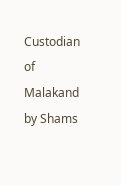Custodian of Malakand by Shams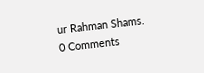ur Rahman Shams.
0 Comments